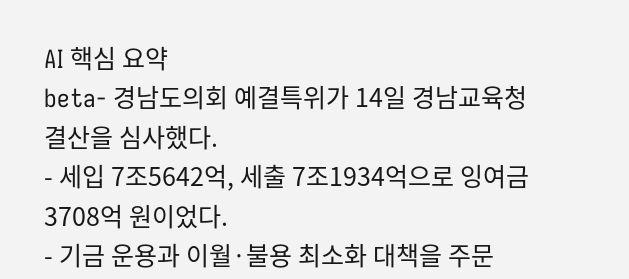AI 핵심 요약
beta- 경남도의회 예결특위가 14일 경남교육청 결산을 심사했다.
- 세입 7조5642억, 세출 7조1934억으로 잉여금 3708억 원이었다.
- 기금 운용과 이월·불용 최소화 대책을 주문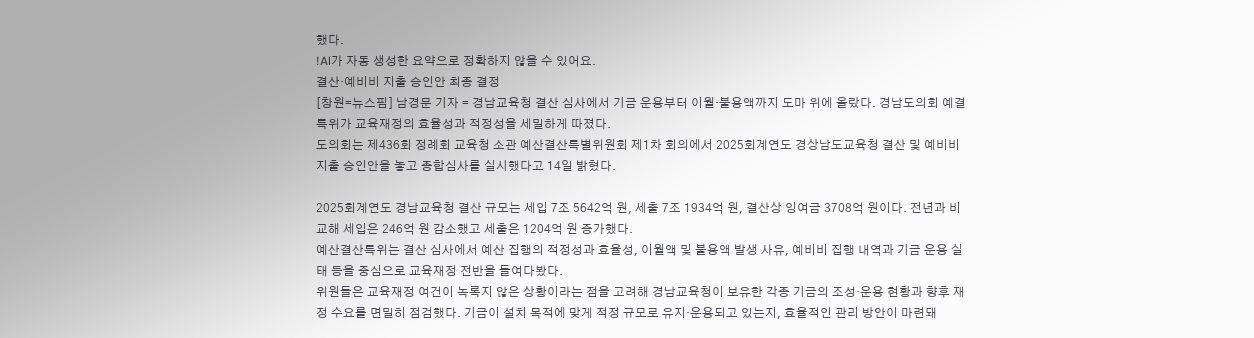했다.
!AI가 자동 생성한 요약으로 정확하지 않을 수 있어요.
결산·예비비 지출 승인안 최종 결정
[창원=뉴스핌] 남경문 기자 = 경남교육청 결산 심사에서 기금 운용부터 이월·불용액까지 도마 위에 올랐다. 경남도의회 예결특위가 교육재정의 효율성과 적정성을 세밀하게 따졌다.
도의회는 제436회 정례회 교육청 소관 예산결산특별위원회 제1차 회의에서 2025회계연도 경상남도교육청 결산 및 예비비 지출 승인안을 놓고 종합심사를 실시했다고 14일 밝혔다.

2025회계연도 경남교육청 결산 규모는 세입 7조 5642억 원, 세출 7조 1934억 원, 결산상 잉여금 3708억 원이다. 전년과 비교해 세입은 246억 원 감소했고 세출은 1204억 원 증가했다.
예산결산특위는 결산 심사에서 예산 집행의 적정성과 효율성, 이월액 및 불용액 발생 사유, 예비비 집행 내역과 기금 운용 실태 등을 중심으로 교육재정 전반을 들여다봤다.
위원들은 교육재정 여건이 녹록지 않은 상황이라는 점을 고려해 경남교육청이 보유한 각종 기금의 조성·운용 현황과 향후 재정 수요를 면밀히 점검했다. 기금이 설치 목적에 맞게 적정 규모로 유지·운용되고 있는지, 효율적인 관리 방안이 마련돼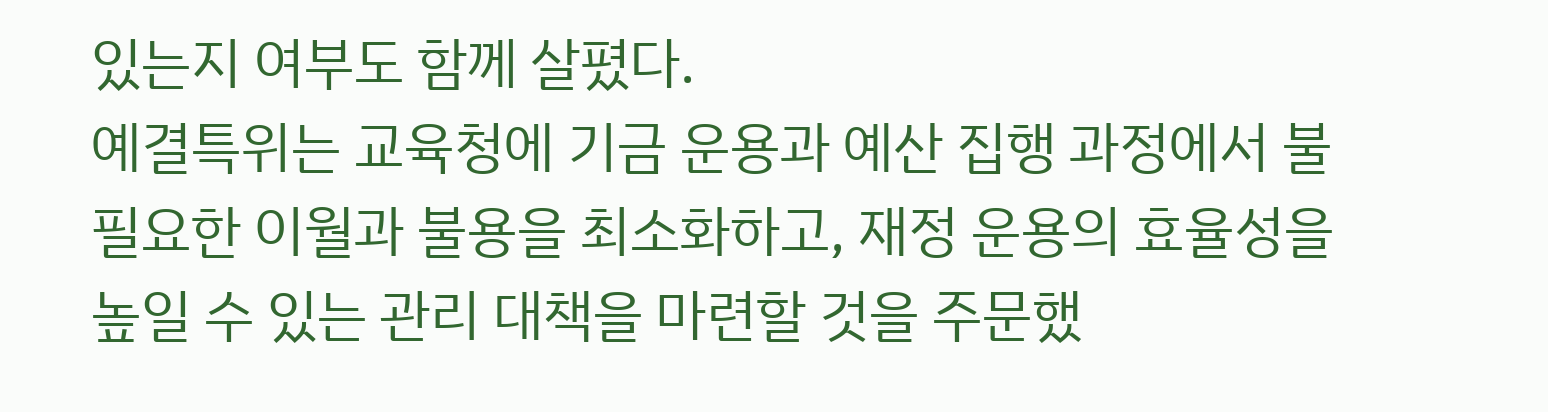있는지 여부도 함께 살폈다.
예결특위는 교육청에 기금 운용과 예산 집행 과정에서 불필요한 이월과 불용을 최소화하고, 재정 운용의 효율성을 높일 수 있는 관리 대책을 마련할 것을 주문했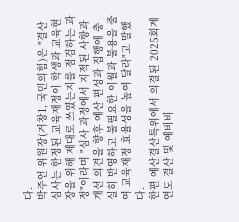다.
박주언 위원장(거창1, 국민의힘)은 "결산 심사는 한정된 교육재정이 학생과 교육현장을 위해 제대로 쓰였는지를 점검하는 과정"이라며 "심사 과정에서 지적된 사항과 개선 의견을 향후 예산 편성과 집행에 충실히 반영하고 불필요한 이월과 불용을 줄여 교육재정 효율성을 높여 달라"고 말했다.
한편 예산결산특위에서 의결된 2025회계연도 결산 및 예비비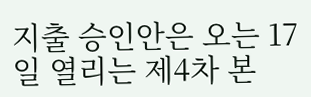지출 승인안은 오는 17일 열리는 제4차 본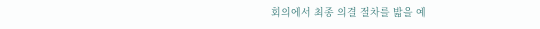회의에서 최종 의결 절차를 밟을 예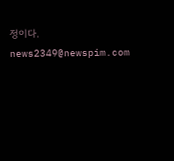정이다.
news2349@newspim.com